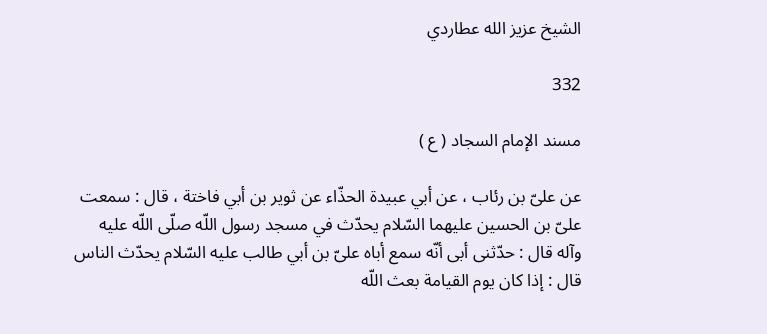الشيخ عزيز الله عطاردي

332

مسند الإمام السجاد ( ع )

عن علىّ بن رئاب ، عن أبي عبيدة الحذّاء عن ثوير بن أبي فاختة ، قال : سمعت علىّ بن الحسين عليهما السّلام يحدّث في مسجد رسول اللّه صلّى اللّه عليه وآله قال : حدّثنى أبى أنّه سمع أباه علىّ بن أبي طالب عليه السّلام يحدّث الناس قال : إذا كان يوم القيامة بعث اللّه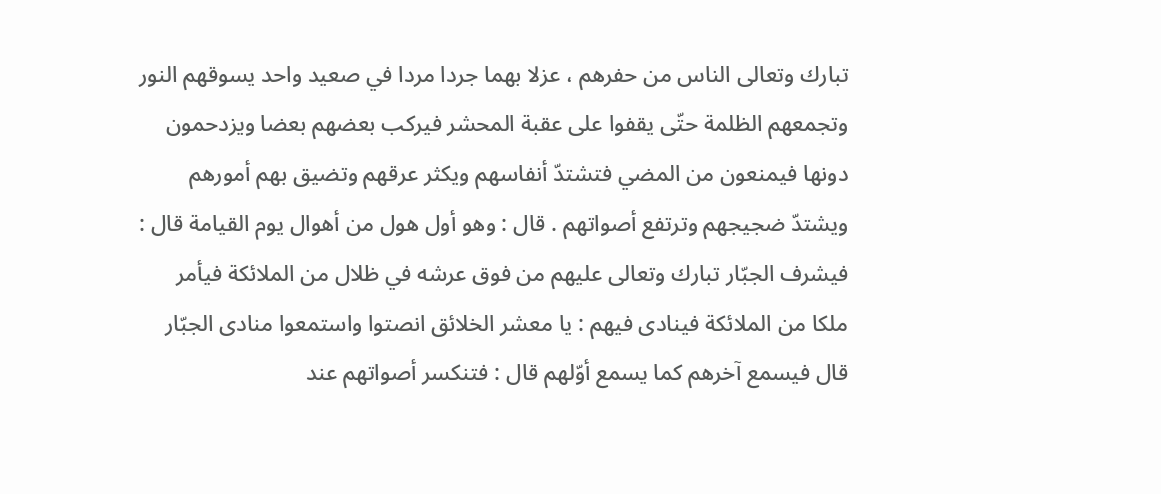تبارك وتعالى الناس من حفرهم ، عزلا بهما جردا مردا في صعيد واحد يسوقهم النور وتجمعهم الظلمة حتّى يقفوا على عقبة المحشر فيركب بعضهم بعضا ويزدحمون دونها فيمنعون من المضي فتشتدّ أنفاسهم ويكثر عرقهم وتضيق بهم أمورهم ويشتدّ ضجيجهم وترتفع أصواتهم . قال : وهو أول هول من أهوال يوم القيامة قال : فيشرف الجبّار تبارك وتعالى عليهم من فوق عرشه في ظلال من الملائكة فيأمر ملكا من الملائكة فينادى فيهم : يا معشر الخلائق انصتوا واستمعوا منادى الجبّار قال فيسمع آخرهم كما يسمع أوّلهم قال : فتنكسر أصواتهم عند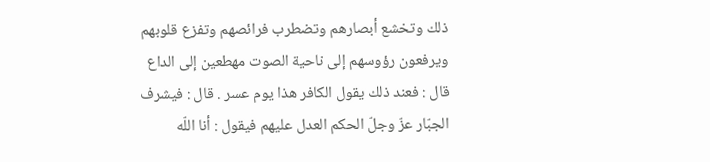ذلك وتخشع أبصارهم وتضطرب فرائصهم وتفزع قلوبهم ويرفعون رؤوسهم إلى ناحية الصوت مهطعين إلى الداع قال : فعند ذلك يقول الكافر هذا يوم عسر . قال : فيشرف الجبّار عزّ وجلّ الحكم العدل عليهم فيقول : أنا اللّه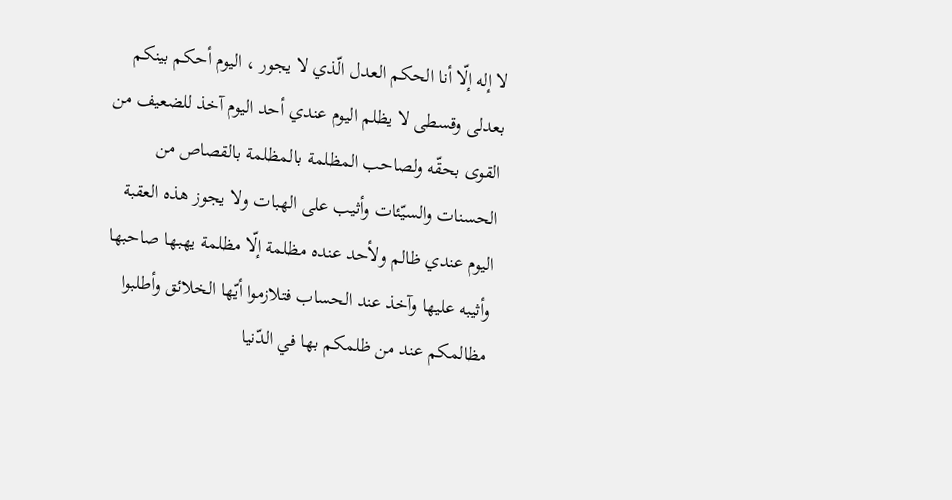لا إله إلّا أنا الحكم العدل الّذي لا يجور ، اليوم أحكم بينكم بعدلى وقسطى لا يظلم اليوم عندي أحد اليوم آخذ للضعيف من القوى بحقّه ولصاحب المظلمة بالمظلمة بالقصاص من الحسنات والسيّئات وأثيب على الهبات ولا يجوز هذه العقبة اليوم عندي ظالم ولأحد عنده مظلمة إلّا مظلمة يهبها صاحبها وأثيبه عليها وآخذ عند الحساب فتلازموا أيّها الخلائق وأطلبوا مظالمكم عند من ظلمكم بها في الدّنيا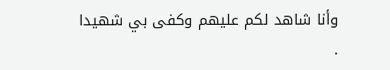وأنا شاهد لكم عليهم وكفى بي شهيدا .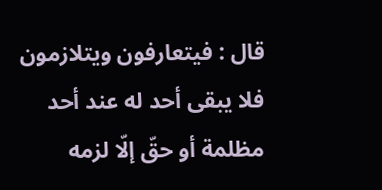قال : فيتعارفون ويتلازمون فلا يبقى أحد له عند أحد مظلمة أو حقّ إلّا لزمه